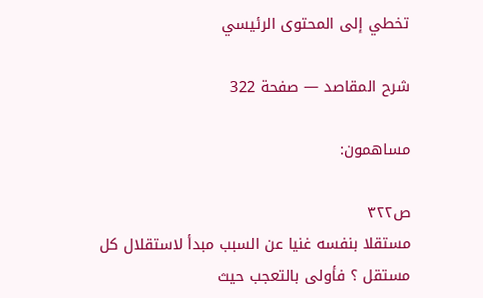تخطي إلى المحتوى الرئيسي

شرح المقاصد — صفحة 322

مساهمون:

ص٣٢٢
مستقلا بنفسه غنيا عن السبب مبدأ لاستقلال كل مستقل ؟ فأولى بالتعجب حيث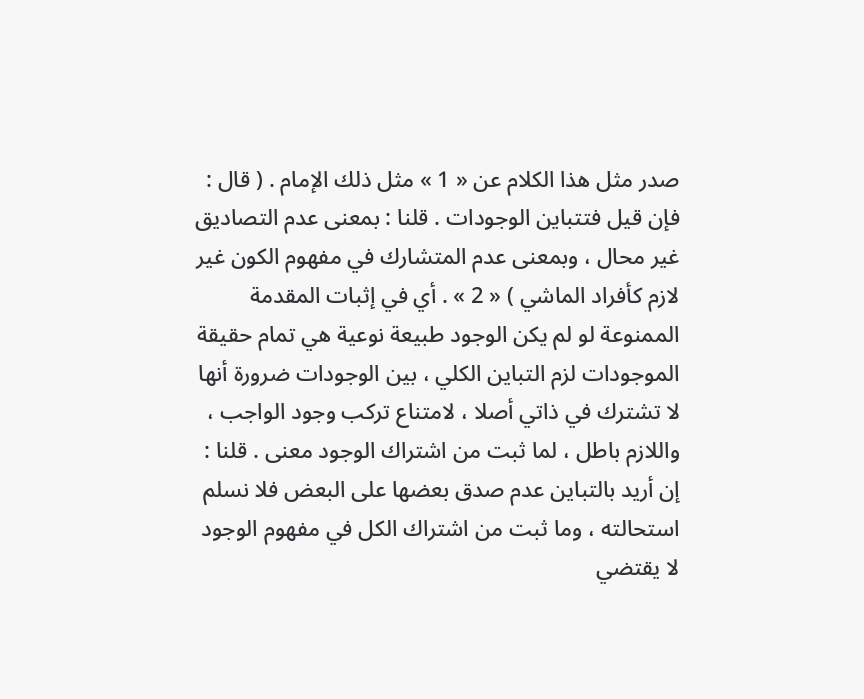صدر مثل هذا الكلام عن « 1 » مثل ذلك الإمام . ( قال : فإن قيل فتتباين الوجودات . قلنا : بمعنى عدم التصاديق غير محال ، وبمعنى عدم المتشارك في مفهوم الكون غير لازم كأفراد الماشي ) « 2 » . أي في إثبات المقدمة الممنوعة لو لم يكن الوجود طبيعة نوعية هي تمام حقيقة الموجودات لزم التباين الكلي ، بين الوجودات ضرورة أنها لا تشترك في ذاتي أصلا ، لامتناع تركب وجود الواجب ، واللازم باطل ، لما ثبت من اشتراك الوجود معنى . قلنا : إن أريد بالتباين عدم صدق بعضها على البعض فلا نسلم استحالته ، وما ثبت من اشتراك الكل في مفهوم الوجود لا يقتضي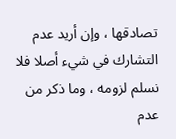تصادقها ، وإن أريد عدم التشارك في شيء أصلا فلا نسلم لزومه ، وما ذكر من عدم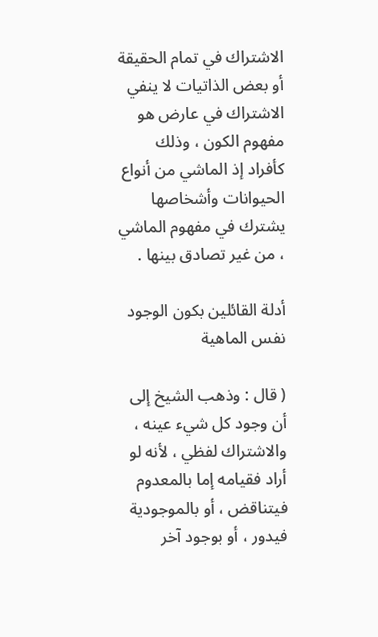الاشتراك في تمام الحقيقة أو بعض الذاتيات لا ينفي الاشتراك في عارض هو مفهوم الكون ، وذلك كأفراد إذ الماشي من أنواع الحيوانات وأشخاصها يشترك في مفهوم الماشي ، من غير تصادق بينها .

أدلة القائلين بكون الوجود نفس الماهية

( قال : وذهب الشيخ إلى أن وجود كل شيء عينه ، والاشتراك لفظي ، لأنه لو أراد فقيامه إما بالمعدوم فيتناقض ، أو بالموجودية فيدور ، أو بوجود آخر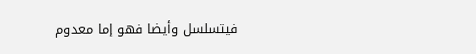فيتسلسل وأيضا فهو إما معدوم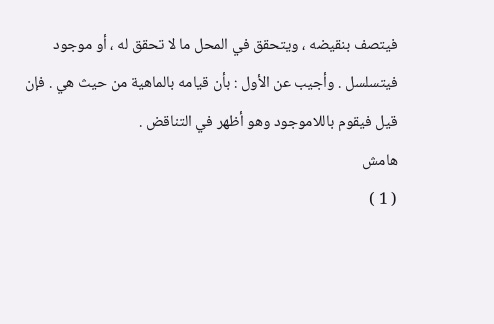فيتصف بنقيضه ، ويتحقق في المحل ما لا تحقق له ، أو موجود فيتسلسل . وأجيب عن الأول : بأن قيامه بالماهية من حيث هي . فإن قيل فيقوم باللاموجود وهو أظهر في التناقض .
هامش
( 1 )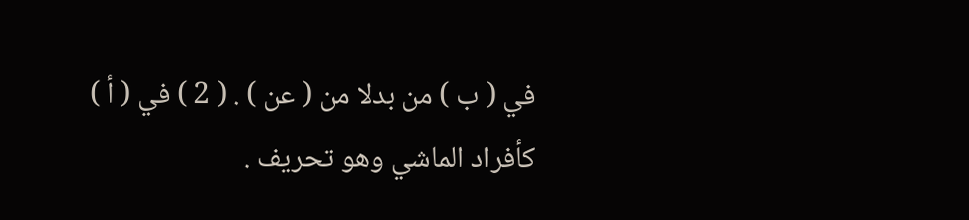في ( ب ) من بدلا من ( عن ) . ( 2 ) في ( أ ) كأفراد الماشي وهو تحريف .